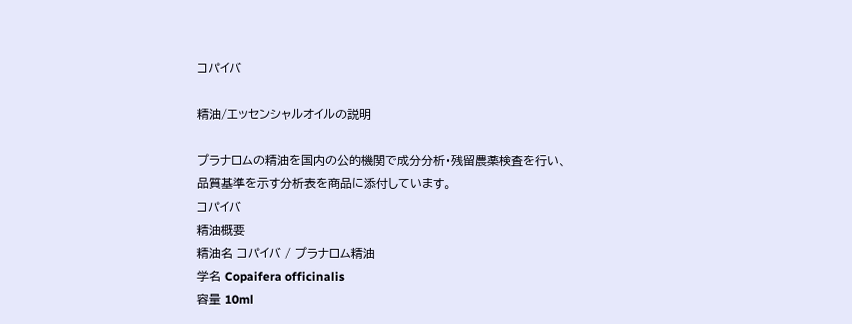コパイバ

精油/エッセンシャルオイルの説明

プラナロムの精油を国内の公的機関で成分分析・残留農薬検査を行い、
品質基準を示す分析表を商品に添付しています。
コパイバ
精油概要
精油名 コパイバ / プラナロム精油
学名 Copaifera officinalis
容量 10ml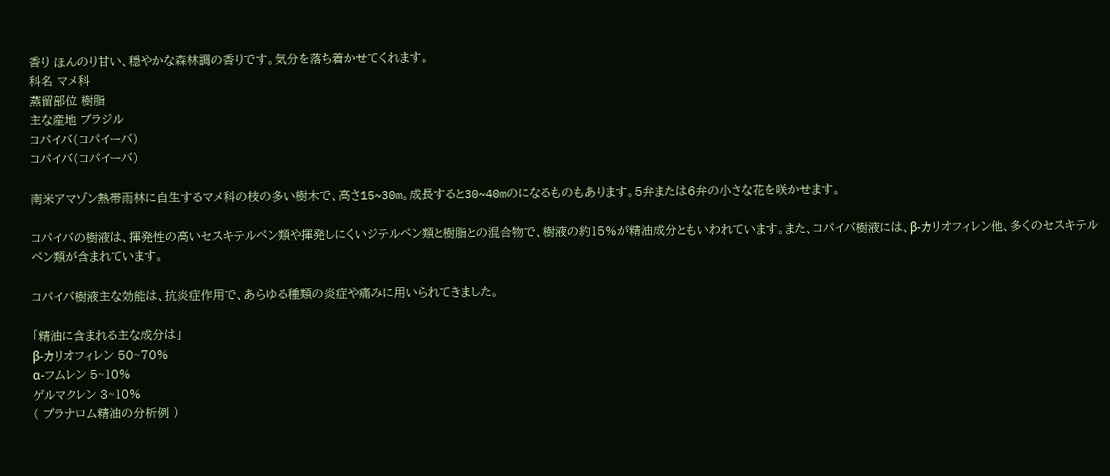香り ほんのり甘い、穏やかな森林調の香りです。気分を落ち着かせてくれます。
科名 マメ科
蒸留部位 樹脂
主な産地 ブラジル
コパイバ(コパイーバ)
コパイバ(コパイーバ)

南米アマゾン熱帯雨林に自生するマメ科の枝の多い樹木で、高さ15~30m。成長すると30~40mのになるものもあります。5弁または6弁の小さな花を咲かせます。

コパイバの樹液は、揮発性の高いセスキテルペン類や揮発しにくいジテルペン類と樹脂との混合物で、樹液の約15%が精油成分ともいわれています。また、コパイバ樹液には、β‐カリオフィレン他、多くのセスキテルペン類が含まれています。

コパイバ樹液主な効能は、抗炎症作用で、あらゆる種類の炎症や痛みに用いられてきました。

「精油に含まれる主な成分は」
β-カリオフィレン 50~70%
α-フムレン 5~10%
ゲルマクレン 3~10%
( プラナロム精油の分析例 )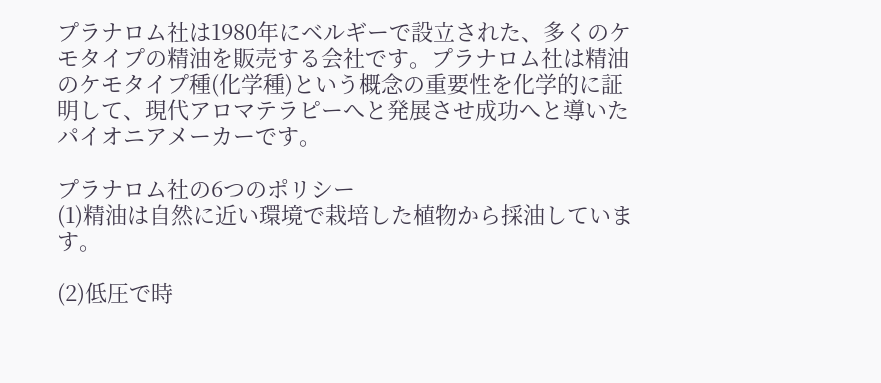プラナロム社は1980年にベルギーで設立された、多くのケモタイプの精油を販売する会社です。プラナロム社は精油のケモタイプ種(化学種)という概念の重要性を化学的に証明して、現代アロマテラピーへと発展させ成功へと導いたパイオニアメーカーです。

プラナロム社の6つのポリシー
(1)精油は自然に近い環境で栽培した植物から採油しています。

(2)低圧で時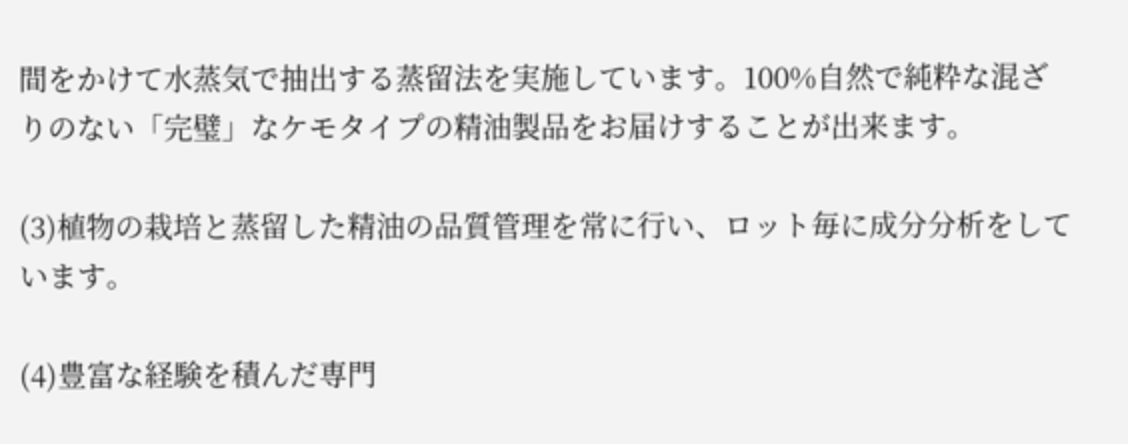間をかけて水蒸気で抽出する蒸留法を実施しています。100%自然で純粋な混ざりのない「完璧」なケモタイプの精油製品をお届けすることが出来ます。

(3)植物の栽培と蒸留した精油の品質管理を常に行い、ロット毎に成分分析をしています。

(4)豊富な経験を積んだ専門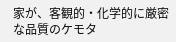家が、客観的・化学的に厳密な品質のケモタ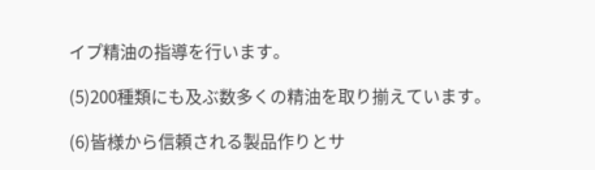イプ精油の指導を行います。

(5)200種類にも及ぶ数多くの精油を取り揃えています。

(6)皆様から信頼される製品作りとサ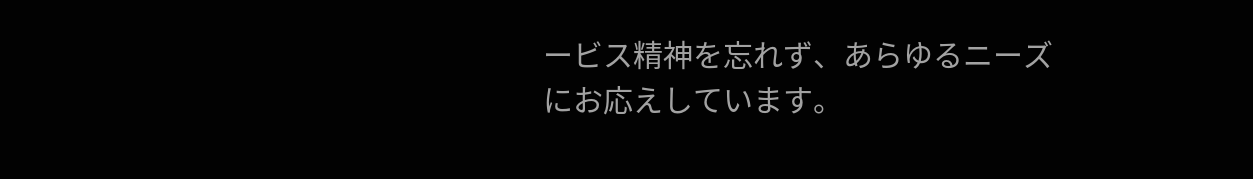ービス精神を忘れず、あらゆるニーズにお応えしています。